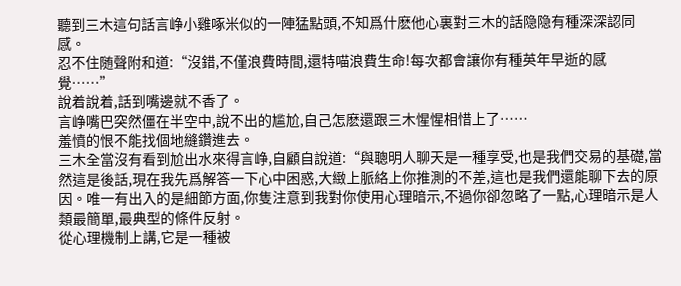聽到三木這句話言峥小雞啄米似的一陣猛點頭,不知爲什麽他心裏對三木的話隐隐有種深深認同感。
忍不住随聲附和道:“沒錯,不僅浪費時間,還特喵浪費生命!每次都會讓你有種英年早逝的感覺……”
說着說着,話到嘴邊就不香了。
言峥嘴巴突然僵在半空中,說不出的尴尬,自己怎麽還跟三木惺惺相惜上了……
羞憤的恨不能找個地縫鑽進去。
三木全當沒有看到尬出水來得言峥,自顧自說道:“與聰明人聊天是一種享受,也是我們交易的基礎,當然這是後話,現在我先爲解答一下心中困惑,大緻上脈絡上你推測的不差,這也是我們還能聊下去的原因。唯一有出入的是細節方面,你隻注意到我對你使用心理暗示,不過你卻忽略了一點,心理暗示是人類最簡單,最典型的條件反射。
從心理機制上講,它是一種被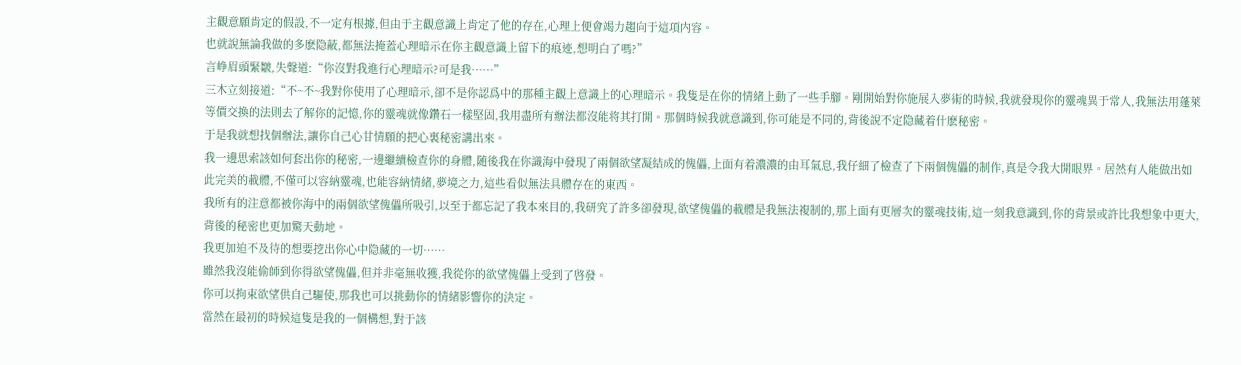主觀意願肯定的假設,不一定有根據,但由于主觀意識上肯定了他的存在,心理上便會竭力趨向于這項内容。
也就說無論我做的多麽隐蔽,都無法掩蓋心理暗示在你主觀意識上留下的痕迹,想明白了嗎?”
言峥眉頭緊皺,失聲道:“你沒對我進行心理暗示?可是我……”
三木立刻接道:“不~不~我對你使用了心理暗示,卻不是你認爲中的那種主觀上意識上的心理暗示。我隻是在你的情緒上動了一些手腳。剛開始對你施展入夢術的時候,我就發現你的靈魂異于常人,我無法用蓬萊等價交換的法則去了解你的記憶,你的靈魂就像鑽石一樣堅固,我用盡所有辦法都沒能将其打開。那個時候我就意識到,你可能是不同的,背後說不定隐藏着什麽秘密。
于是我就想找個辦法,讓你自己心甘情願的把心裏秘密講出來。
我一邊思索該如何套出你的秘密,一邊繼續檢查你的身體,随後我在你識海中發現了兩個欲望凝結成的傀儡,上面有着濃濃的由耳氣息,我仔細了檢查了下兩個傀儡的制作,真是令我大開眼界。居然有人能做出如此完美的載體,不僅可以容納靈魂,也能容納情緒,夢境之力,這些看似無法具體存在的東西。
我所有的注意都被你海中的兩個欲望傀儡所吸引,以至于都忘記了我本來目的,我研究了許多卻發現,欲望傀儡的載體是我無法複制的,那上面有更層次的靈魂技術,這一刻我意識到,你的背景或許比我想象中更大,背後的秘密也更加驚天動地。
我更加迫不及待的想要挖出你心中隐藏的一切……
雖然我沒能偷師到你得欲望傀儡,但并非毫無收獲,我從你的欲望傀儡上受到了啓發。
你可以拘束欲望供自己驅使,那我也可以挑動你的情緒影響你的決定。
當然在最初的時候這隻是我的一個構想,對于該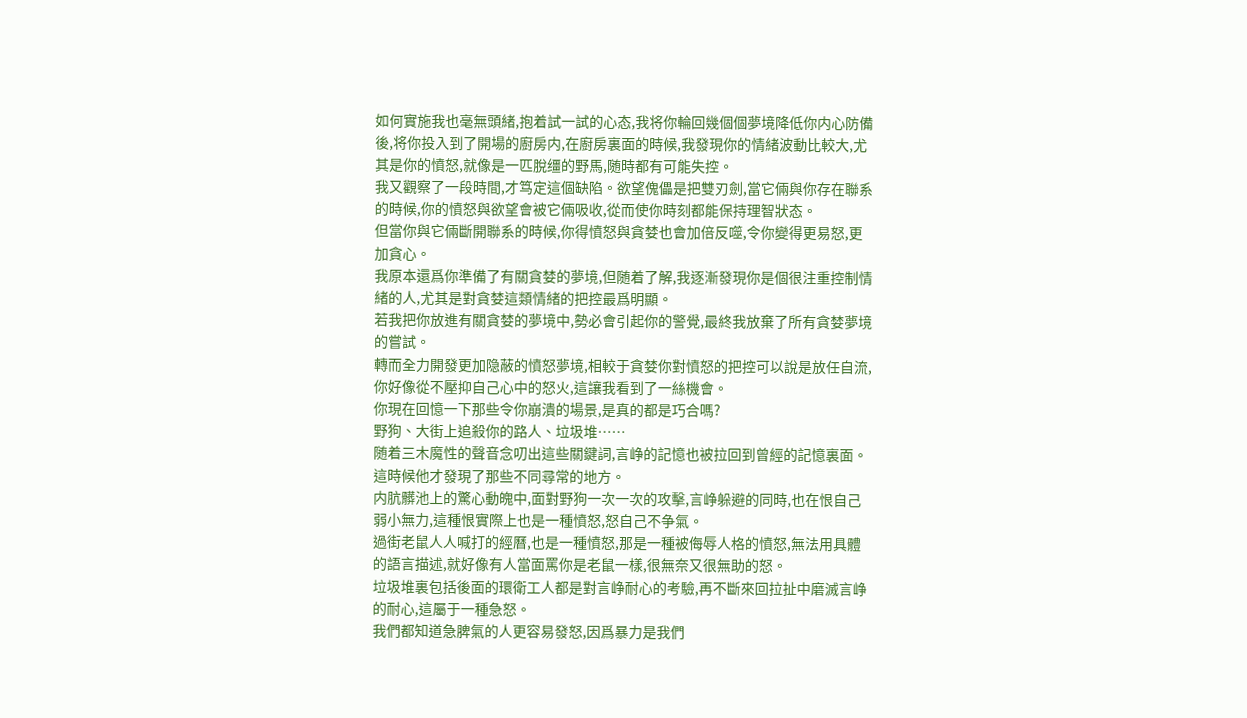如何實施我也毫無頭緒,抱着試一試的心态,我将你輪回幾個個夢境降低你内心防備後,将你投入到了開場的廚房内,在廚房裏面的時候,我發現你的情緒波動比較大,尤其是你的憤怒,就像是一匹脫缰的野馬,随時都有可能失控。
我又觀察了一段時間,才笃定這個缺陷。欲望傀儡是把雙刃劍,當它倆與你存在聯系的時候,你的憤怒與欲望會被它倆吸收,從而使你時刻都能保持理智狀态。
但當你與它倆斷開聯系的時候,你得憤怒與貪婪也會加倍反噬,令你變得更易怒,更加貪心。
我原本還爲你準備了有關貪婪的夢境,但随着了解,我逐漸發現你是個很注重控制情緒的人,尤其是對貪婪這類情緒的把控最爲明顯。
若我把你放進有關貪婪的夢境中,勢必會引起你的警覺,最終我放棄了所有貪婪夢境的嘗試。
轉而全力開發更加隐蔽的憤怒夢境,相較于貪婪你對憤怒的把控可以說是放任自流,你好像從不壓抑自己心中的怒火,這讓我看到了一絲機會。
你現在回憶一下那些令你崩潰的場景,是真的都是巧合嗎?
野狗、大街上追殺你的路人、垃圾堆……
随着三木魔性的聲音念叨出這些關鍵詞,言峥的記憶也被拉回到曾經的記憶裏面。
這時候他才發現了那些不同尋常的地方。
内肮髒池上的驚心動魄中,面對野狗一次一次的攻擊,言峥躲避的同時,也在恨自己弱小無力,這種恨實際上也是一種憤怒,怒自己不争氣。
過街老鼠人人喊打的經曆,也是一種憤怒,那是一種被侮辱人格的憤怒,無法用具體的語言描述,就好像有人當面罵你是老鼠一樣,很無奈又很無助的怒。
垃圾堆裏包括後面的環衛工人都是對言峥耐心的考驗,再不斷來回拉扯中磨滅言峥的耐心,這屬于一種急怒。
我們都知道急脾氣的人更容易發怒,因爲暴力是我們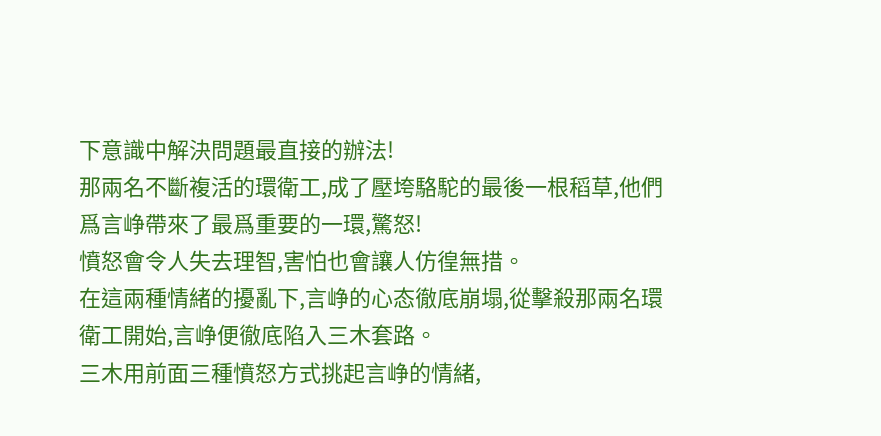下意識中解決問題最直接的辦法!
那兩名不斷複活的環衛工,成了壓垮駱駝的最後一根稻草,他們爲言峥帶來了最爲重要的一環,驚怒!
憤怒會令人失去理智,害怕也會讓人仿徨無措。
在這兩種情緒的擾亂下,言峥的心态徹底崩塌,從擊殺那兩名環衛工開始,言峥便徹底陷入三木套路。
三木用前面三種憤怒方式挑起言峥的情緒,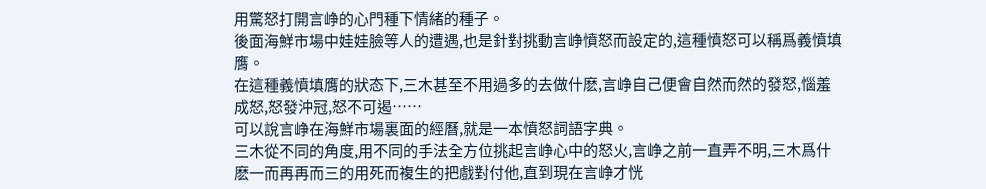用驚怒打開言峥的心門種下情緒的種子。
後面海鮮市場中娃娃臉等人的遭遇,也是針對挑動言峥憤怒而設定的,這種憤怒可以稱爲義憤填膺。
在這種義憤填膺的狀态下,三木甚至不用過多的去做什麽,言峥自己便會自然而然的發怒,惱羞成怒,怒發沖冠,怒不可遏……
可以說言峥在海鮮市場裏面的經曆,就是一本憤怒詞語字典。
三木從不同的角度,用不同的手法全方位挑起言峥心中的怒火,言峥之前一直弄不明,三木爲什麽一而再再而三的用死而複生的把戲對付他,直到現在言峥才恍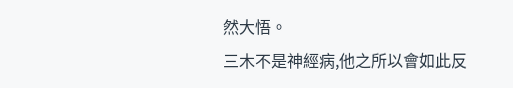然大悟。
三木不是神經病,他之所以會如此反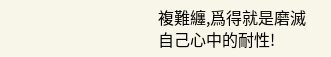複難纏,爲得就是磨滅自己心中的耐性!